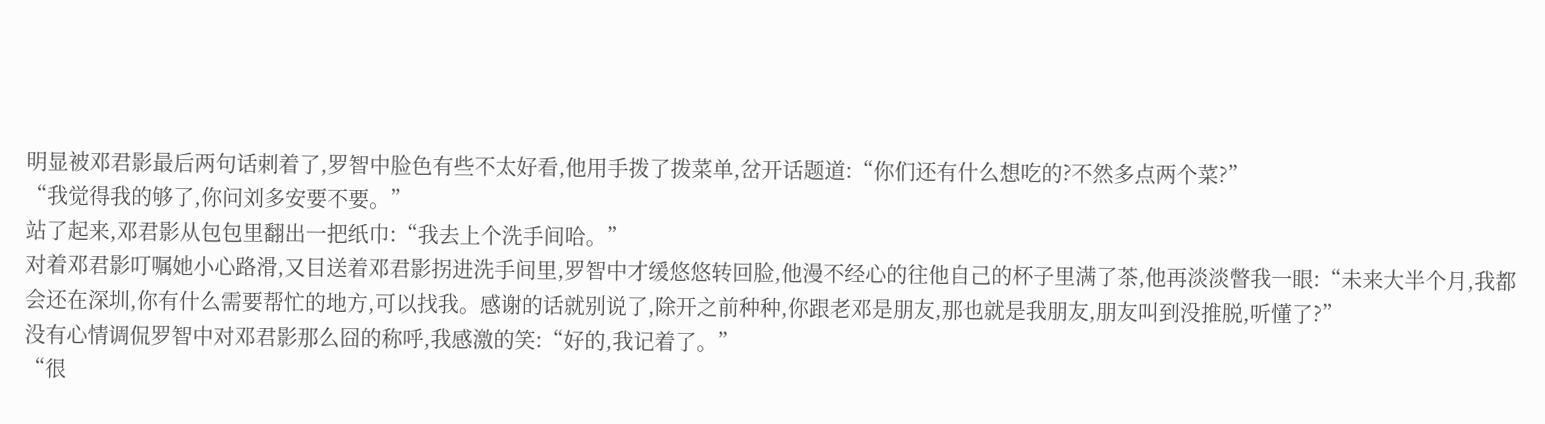明显被邓君影最后两句话刺着了,罗智中脸色有些不太好看,他用手拨了拨菜单,岔开话题道:“你们还有什么想吃的?不然多点两个菜?”
“我觉得我的够了,你问刘多安要不要。”
站了起来,邓君影从包包里翻出一把纸巾:“我去上个洗手间哈。”
对着邓君影叮嘱她小心路滑,又目送着邓君影拐进洗手间里,罗智中才缓悠悠转回脸,他漫不经心的往他自己的杯子里满了茶,他再淡淡瞥我一眼:“未来大半个月,我都会还在深圳,你有什么需要帮忙的地方,可以找我。感谢的话就别说了,除开之前种种,你跟老邓是朋友,那也就是我朋友,朋友叫到没推脱,听懂了?”
没有心情调侃罗智中对邓君影那么囧的称呼,我感激的笑:“好的,我记着了。”
“很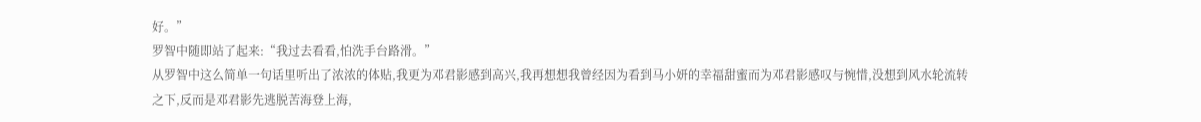好。”
罗智中随即站了起来:“我过去看看,怕洗手台路滑。”
从罗智中这么简单一句话里听出了浓浓的体贴,我更为邓君影感到高兴,我再想想我曾经因为看到马小妍的幸福甜蜜而为邓君影感叹与惋惜,没想到风水轮流转之下,反而是邓君影先逃脱苦海登上海,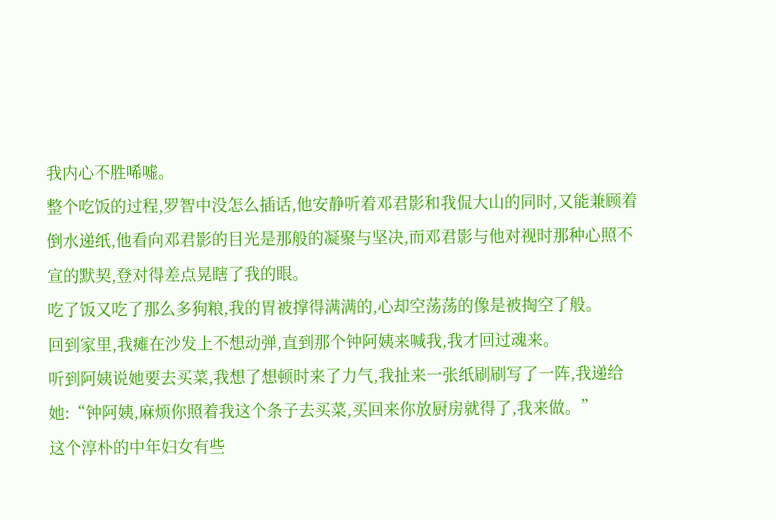我内心不胜唏嘘。
整个吃饭的过程,罗智中没怎么插话,他安静听着邓君影和我侃大山的同时,又能兼顾着倒水递纸,他看向邓君影的目光是那般的凝聚与坚决,而邓君影与他对视时那种心照不宣的默契,登对得差点晃瞎了我的眼。
吃了饭又吃了那么多狗粮,我的胃被撑得满满的,心却空荡荡的像是被掏空了般。
回到家里,我瘫在沙发上不想动弹,直到那个钟阿姨来喊我,我才回过魂来。
听到阿姨说她要去买菜,我想了想顿时来了力气,我扯来一张纸刷刷写了一阵,我递给她:“钟阿姨,麻烦你照着我这个条子去买菜,买回来你放厨房就得了,我来做。”
这个淳朴的中年妇女有些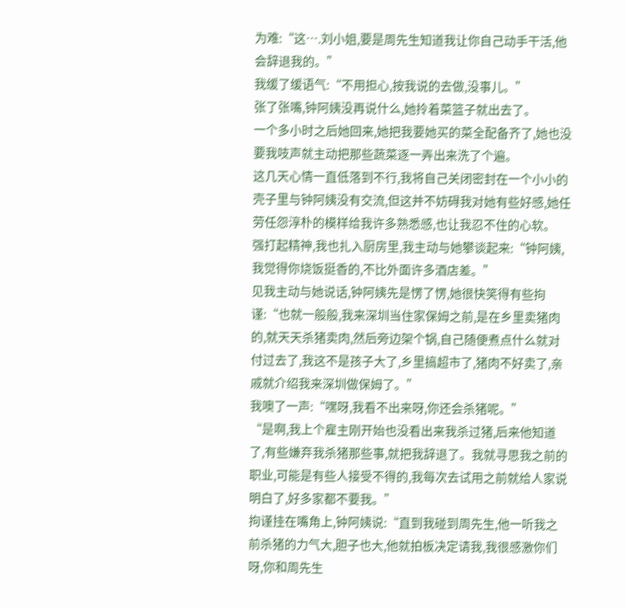为难:“这….刘小姐,要是周先生知道我让你自己动手干活,他会辞退我的。”
我缓了缓语气:“不用担心,按我说的去做,没事儿。”
张了张嘴,钟阿姨没再说什么,她拎着菜篮子就出去了。
一个多小时之后她回来,她把我要她买的菜全配备齐了,她也没要我吱声就主动把那些蔬菜逐一弄出来洗了个遍。
这几天心情一直低落到不行,我将自己关闭密封在一个小小的壳子里与钟阿姨没有交流,但这并不妨碍我对她有些好感,她任劳任怨淳朴的模样给我许多熟悉感,也让我忍不住的心软。
强打起精神,我也扎入厨房里,我主动与她攀谈起来:“钟阿姨,我觉得你烧饭挺香的,不比外面许多酒店差。”
见我主动与她说话,钟阿姨先是愣了愣,她很快笑得有些拘谨:“也就一般般,我来深圳当住家保姆之前,是在乡里卖猪肉的,就天天杀猪卖肉,然后旁边架个锅,自己随便煮点什么就对付过去了,我这不是孩子大了,乡里搞超市了,猪肉不好卖了,亲戚就介绍我来深圳做保姆了。”
我噢了一声:“嘿呀,我看不出来呀,你还会杀猪呢。”
“是啊,我上个雇主刚开始也没看出来我杀过猪,后来他知道了,有些嫌弃我杀猪那些事,就把我辞退了。我就寻思我之前的职业,可能是有些人接受不得的,我每次去试用之前就给人家说明白了,好多家都不要我。”
拘谨挂在嘴角上,钟阿姨说:“直到我碰到周先生,他一听我之前杀猪的力气大,胆子也大,他就拍板决定请我,我很感激你们呀,你和周先生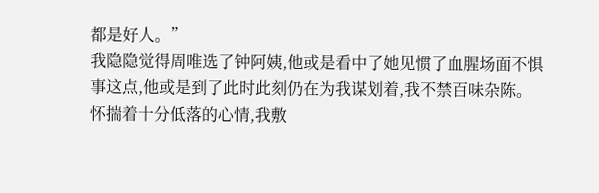都是好人。”
我隐隐觉得周唯选了钟阿姨,他或是看中了她见惯了血腥场面不惧事这点,他或是到了此时此刻仍在为我谋划着,我不禁百味杂陈。
怀揣着十分低落的心情,我敷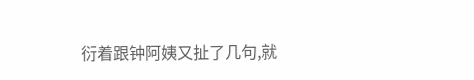衍着跟钟阿姨又扯了几句,就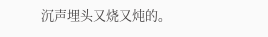沉声埋头又烧又炖的。